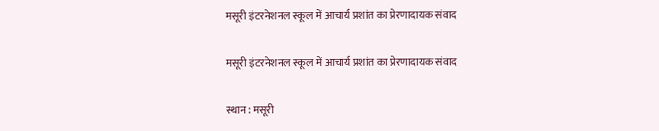मसूरी इंटरनेशनल स्कूल में आचार्य प्रशांत का प्रेरणादायक संवाद

मसूरी इंटरनेशनल स्कूल में आचार्य प्रशांत का प्रेरणादायक संवाद

स्थान : मसूरी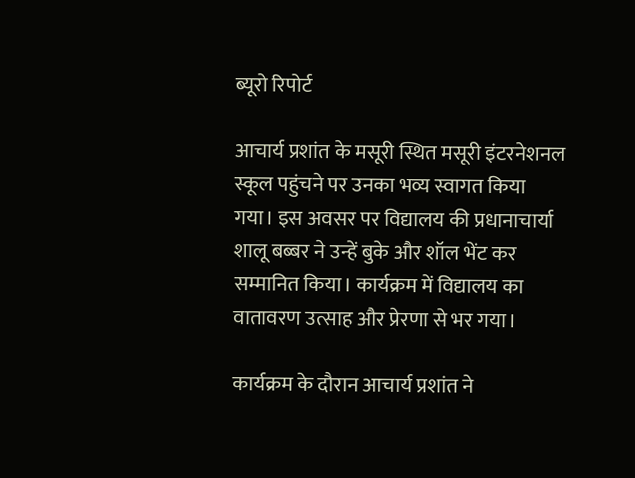ब्यूरो रिपोर्ट

आचार्य प्रशांत के मसूरी स्थित मसूरी इंटरनेशनल स्कूल पहुंचने पर उनका भव्य स्वागत किया गया। इस अवसर पर विद्यालय की प्रधानाचार्या शालू बब्बर ने उन्हें बुके और शॉल भेंट कर सम्मानित किया। कार्यक्रम में विद्यालय का वातावरण उत्साह और प्रेरणा से भर गया।

कार्यक्रम के दौरान आचार्य प्रशांत ने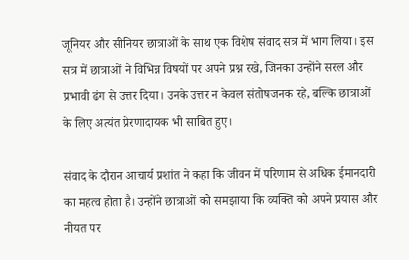जूनियर और सीनियर छात्राओं के साथ एक विशेष संवाद सत्र में भाग लिया। इस सत्र में छात्राओं ने विभिन्न विषयों पर अपने प्रश्न रखे, जिनका उन्होंने सरल और प्रभावी ढंग से उत्तर दिया। उनके उत्तर न केवल संतोषजनक रहे, बल्कि छात्राओं के लिए अत्यंत प्रेरणादायक भी साबित हुए।

संवाद के दौरान आचार्य प्रशांत ने कहा कि जीवन में परिणाम से अधिक ईमानदारी का महत्व होता है। उन्होंने छात्राओं को समझाया कि व्यक्ति को अपने प्रयास और नीयत पर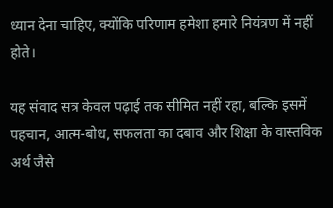ध्यान देना चाहिए, क्योंकि परिणाम हमेशा हमारे नियंत्रण में नहीं होते।

यह संवाद सत्र केवल पढ़ाई तक सीमित नहीं रहा, बल्कि इसमें पहचान, आत्म-बोध, सफलता का दबाव और शिक्षा के वास्तविक अर्थ जैसे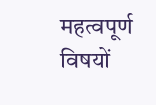महत्वपूर्ण विषयों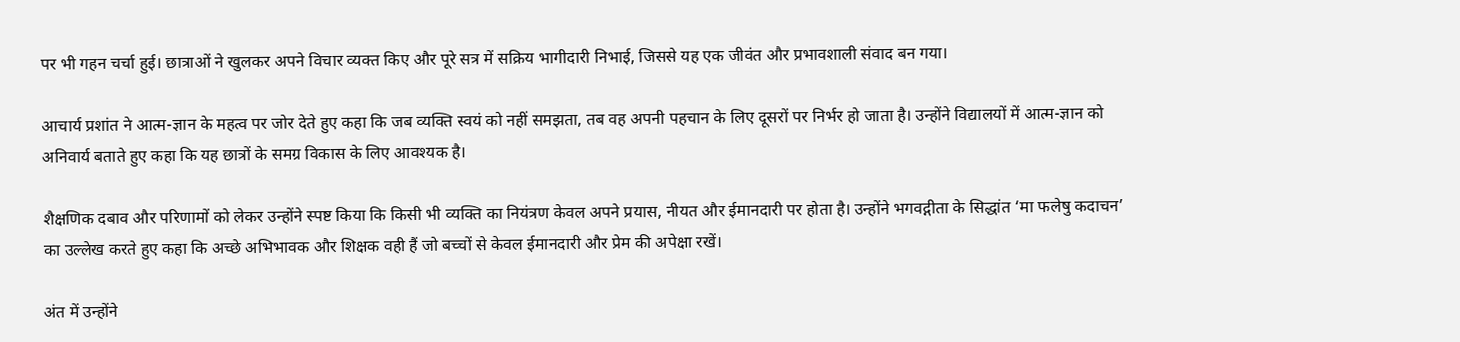पर भी गहन चर्चा हुई। छात्राओं ने खुलकर अपने विचार व्यक्त किए और पूरे सत्र में सक्रिय भागीदारी निभाई, जिससे यह एक जीवंत और प्रभावशाली संवाद बन गया।

आचार्य प्रशांत ने आत्म-ज्ञान के महत्व पर जोर देते हुए कहा कि जब व्यक्ति स्वयं को नहीं समझता, तब वह अपनी पहचान के लिए दूसरों पर निर्भर हो जाता है। उन्होंने विद्यालयों में आत्म-ज्ञान को अनिवार्य बताते हुए कहा कि यह छात्रों के समग्र विकास के लिए आवश्यक है।

शैक्षणिक दबाव और परिणामों को लेकर उन्होंने स्पष्ट किया कि किसी भी व्यक्ति का नियंत्रण केवल अपने प्रयास, नीयत और ईमानदारी पर होता है। उन्होंने भगवद्गीता के सिद्धांत ‘मा फलेषु कदाचन’ का उल्लेख करते हुए कहा कि अच्छे अभिभावक और शिक्षक वही हैं जो बच्चों से केवल ईमानदारी और प्रेम की अपेक्षा रखें।

अंत में उन्होंने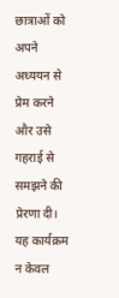छात्राओं को अपने अध्ययन से प्रेम करने और उसे गहराई से समझने की प्रेरणा दी। यह कार्यक्रम न केवल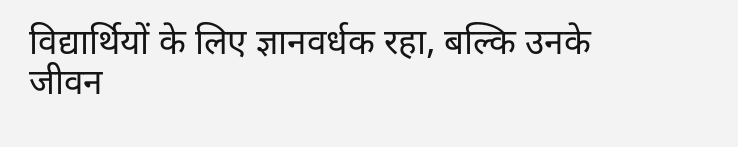विद्यार्थियों के लिए ज्ञानवर्धक रहा, बल्कि उनके जीवन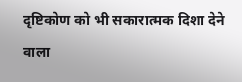दृष्टिकोण को भी सकारात्मक दिशा देने वाला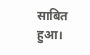साबित हुआ।